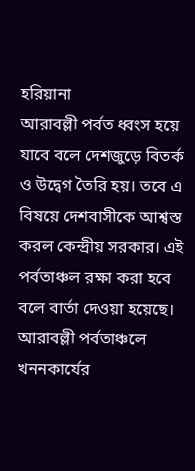হরিয়ানা
আরাবল্লী পর্বত ধ্বংস হয়ে যাবে বলে দেশজুড়ে বিতর্ক ও উদ্বেগ তৈরি হয়। তবে এ বিষয়ে দেশবাসীকে আশ্বস্ত করল কেন্দ্রীয় সরকার। এই পর্বতাঞ্চল রক্ষা করা হবে বলে বার্তা দেওয়া হয়েছে।
আরাবল্লী পর্বতাঞ্চলে খননকার্যের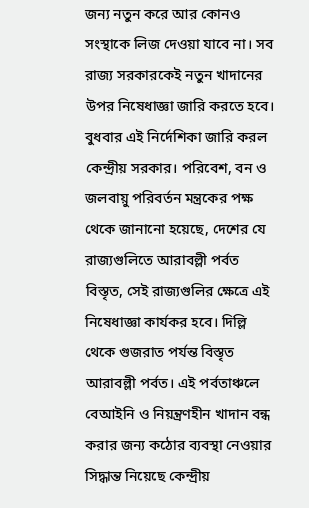জন্য নতুন করে আর কোনও সংস্থাকে লিজ দেওয়া যাবে না। সব রাজ্য সরকারকেই নতুন খাদানের উপর নিষেধাজ্ঞা জারি করতে হবে। বুধবার এই নির্দেশিকা জারি করল কেন্দ্রীয় সরকার। পরিবেশ, বন ও জলবায়ু পরিবর্তন মন্ত্রকের পক্ষ থেকে জানানো হয়েছে, দেশের যে রাজ্যগুলিতে আরাবল্লী পর্বত বিস্তৃত, সেই রাজ্যগুলির ক্ষেত্রে এই নিষেধাজ্ঞা কার্যকর হবে। দিল্লি থেকে গুজরাত পর্যন্ত বিস্তৃত আরাবল্লী পর্বত। এই পর্বতাঞ্চলে বেআইনি ও নিয়ন্ত্রণহীন খাদান বন্ধ করার জন্য কঠোর ব্যবস্থা নেওয়ার সিদ্ধান্ত নিয়েছে কেন্দ্রীয়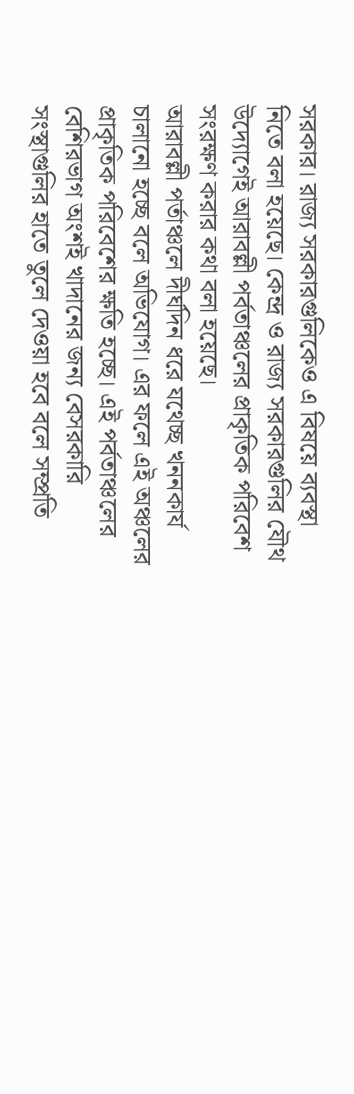সরকার। রাজ্য সরকারগুলিকেও এ বিষয়ে ব্যবস্থা নিতে বলা হয়েছে। কেন্দ্র ও রাজ্য সরকারগুলির যৌথ উদ্যোগেই আরাবল্লী পর্বতাঞ্চলের প্রাকৃতিক পরিবেশ সংরক্ষণ করার কথা বলা হয়েছে।
আরাবল্লী পর্তাঞ্চলে দীর্ঘদিন ধরে যথেচ্ছ খননকার্য চালানো হচ্ছে বলে অভিযোগ। এর ফলে এই অঞ্চলের প্রাকৃতিক পরিবেশের ক্ষতি হচ্ছে। এই পর্বতাঞ্চলের বেশিরভাগ অংশই খাদানের জন্য বেসরকারি সংস্থাগুলির হাতে তুলে দেওয়া হবে বলে সম্প্রতি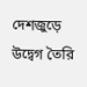দেশজুড়ে উদ্বেগ তৈরি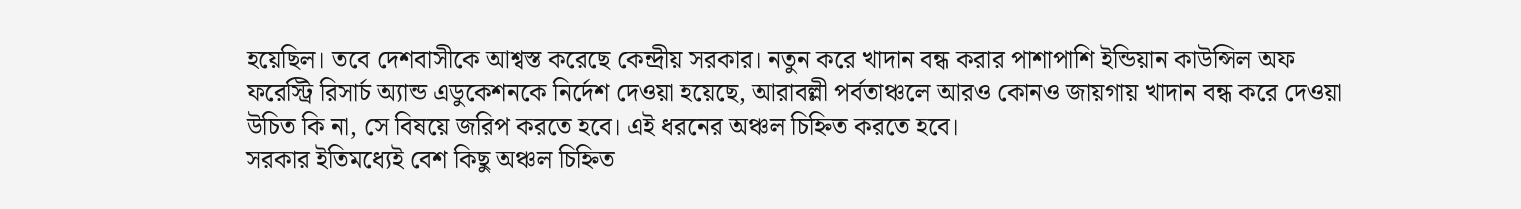হয়েছিল। তবে দেশবাসীকে আশ্বস্ত করেছে কেন্দ্রীয় সরকার। নতুন করে খাদান বন্ধ করার পাশাপাশি ইন্ডিয়ান কাউন্সিল অফ ফরেস্ট্রি রিসার্চ অ্যান্ড এডুকেশনকে নির্দেশ দেওয়া হয়েছে, আরাবল্লী পর্বতাঞ্চলে আরও কোনও জায়গায় খাদান বন্ধ করে দেওয়া উচিত কি না, সে বিষয়ে জরিপ করতে হবে। এই ধরনের অঞ্চল চিহ্নিত করতে হবে।
সরকার ইতিমধ্যেই বেশ কিছু অঞ্চল চিহ্নিত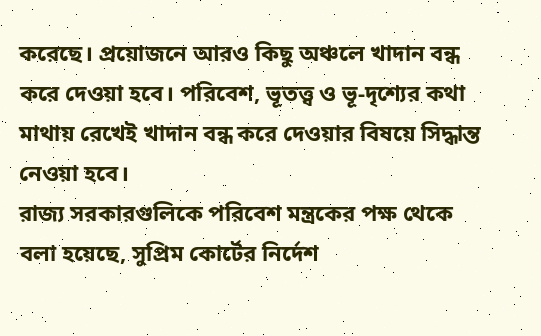করেছে। প্রয়োজনে আরও কিছু অঞ্চলে খাদান বন্ধ করে দেওয়া হবে। পরিবেশ, ভূতত্ত্ব ও ভূ-দৃশ্যের কথা মাথায় রেখেই খাদান বন্ধ করে দেওয়ার বিষয়ে সিদ্ধান্ত নেওয়া হবে।
রাজ্য সরকারগুলিকে পরিবেশ মন্ত্রকের পক্ষ থেকে বলা হয়েছে, সুপ্রিম কোর্টের নির্দেশ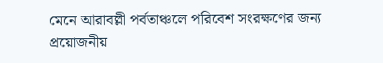মেনে আরাবল্লী পর্বতাঞ্চলে পরিবেশ সংরক্ষণের জন্য প্রয়োজনীয়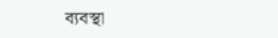ব্যবস্থা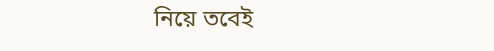নিয়ে তবেই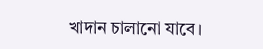খাদান চালানো যাবে।